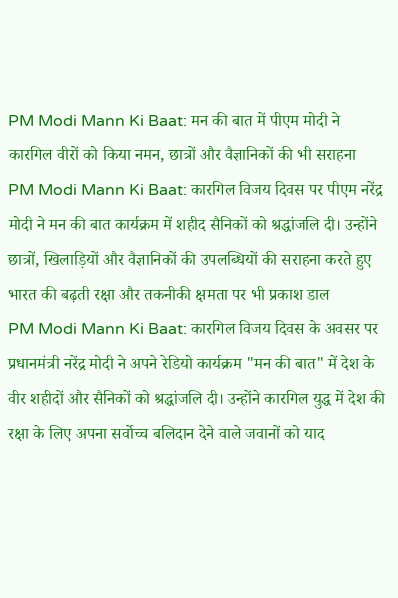PM Modi Mann Ki Baat: मन की बात में पीएम मोदी ने कारगिल वीरों को किया नमन, छात्रों और वैज्ञानिकों की भी सराहना
PM Modi Mann Ki Baat: कारगिल विजय दिवस पर पीएम नरेंद्र मोदी ने मन की बात कार्यक्रम में शहीद सैनिकों को श्रद्धांजलि दी। उन्होंने छात्रों, खिलाड़ियों और वैज्ञानिकों की उपलब्धियों की सराहना करते हुए भारत की बढ़ती रक्षा और तकनीकी क्षमता पर भी प्रकाश डाल
PM Modi Mann Ki Baat: कारगिल विजय दिवस के अवसर पर प्रधानमंत्री नरेंद्र मोदी ने अपने रेडियो कार्यक्रम "मन की बात" में देश के वीर शहीदों और सैनिकों को श्रद्धांजलि दी। उन्होंने कारगिल युद्ध में देश की रक्षा के लिए अपना सर्वोच्च बलिदान देने वाले जवानों को याद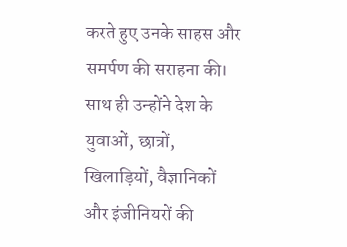करते हुए उनके साहस और समर्पण की सराहना की। साथ ही उन्होंने देश के युवाओं, छात्रों, खिलाड़ियों, वैज्ञानिकों और इंजीनियरों की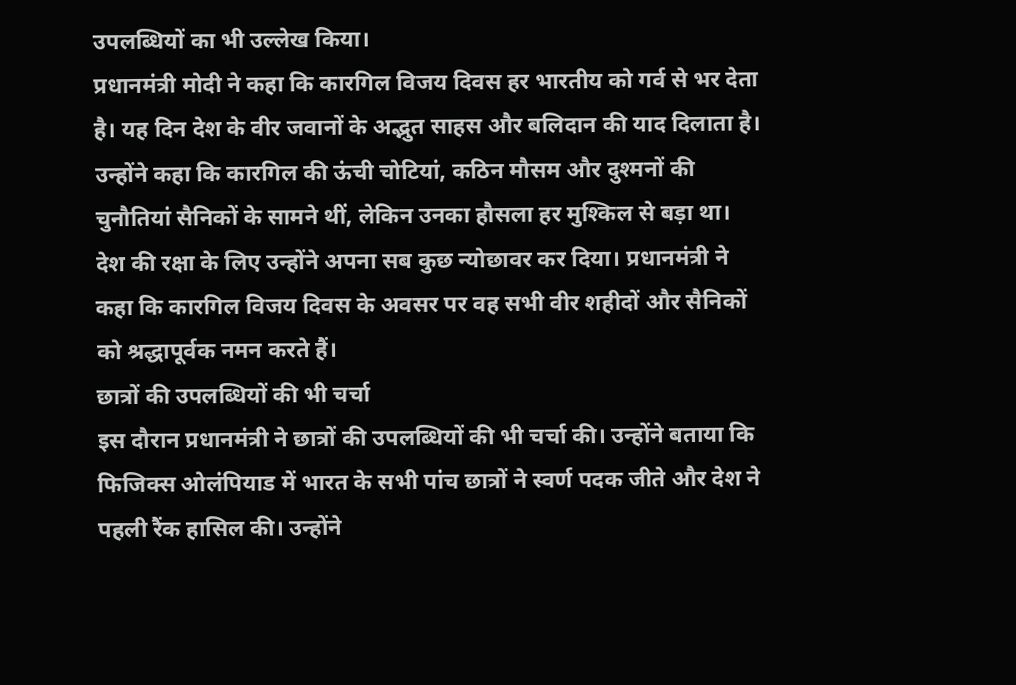उपलब्धियों का भी उल्लेख किया।
प्रधानमंत्री मोदी ने कहा कि कारगिल विजय दिवस हर भारतीय को गर्व से भर देता है। यह दिन देश के वीर जवानों के अद्भुत साहस और बलिदान की याद दिलाता है। उन्होंने कहा कि कारगिल की ऊंची चोटियां, कठिन मौसम और दुश्मनों की चुनौतियां सैनिकों के सामने थीं, लेकिन उनका हौसला हर मुश्किल से बड़ा था। देश की रक्षा के लिए उन्होंने अपना सब कुछ न्योछावर कर दिया। प्रधानमंत्री ने कहा कि कारगिल विजय दिवस के अवसर पर वह सभी वीर शहीदों और सैनिकों को श्रद्धापूर्वक नमन करते हैं।
छात्रों की उपलब्धियों की भी चर्चा
इस दौरान प्रधानमंत्री ने छात्रों की उपलब्धियों की भी चर्चा की। उन्होंने बताया कि फिजिक्स ओलंपियाड में भारत के सभी पांच छात्रों ने स्वर्ण पदक जीते और देश ने पहली रैंक हासिल की। उन्होंने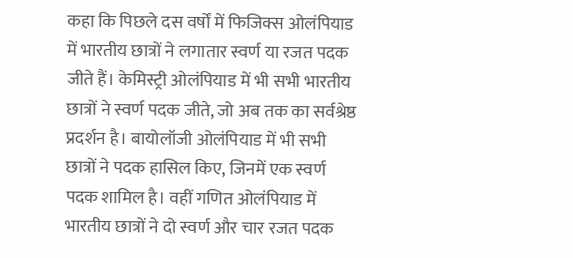कहा कि पिछले दस वर्षों में फिजिक्स ओलंपियाड में भारतीय छात्रों ने लगातार स्वर्ण या रजत पदक जीते हैं। केमिस्ट्री ओलंपियाड में भी सभी भारतीय छात्रों ने स्वर्ण पदक जीते, जो अब तक का सर्वश्रेष्ठ प्रदर्शन है। बायोलॉजी ओलंपियाड में भी सभी छात्रों ने पदक हासिल किए, जिनमें एक स्वर्ण पदक शामिल है। वहीं गणित ओलंपियाड में भारतीय छात्रों ने दो स्वर्ण और चार रजत पदक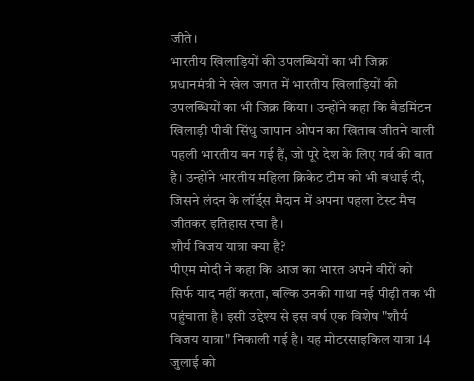जीते।
भारतीय खिलाड़ियों की उपलब्धियों का भी जिक्र
प्रधानमंत्री ने खेल जगत में भारतीय खिलाड़ियों की उपलब्धियों का भी जिक्र किया। उन्होंने कहा कि बैडमिंटन खिलाड़ी पीवी सिंधु जापान ओपन का खिताब जीतने वाली पहली भारतीय बन गई हैं, जो पूरे देश के लिए गर्व की बात है। उन्होंने भारतीय महिला क्रिकेट टीम को भी बधाई दी, जिसने लंदन के लॉर्ड्स मैदान में अपना पहला टेस्ट मैच जीतकर इतिहास रचा है।
शौर्य विजय यात्रा क्या है?
पीएम मोदी ने कहा कि आज का भारत अपने वीरों को सिर्फ याद नहीं करता, बल्कि उनकी गाथा नई पीढ़ी तक भी पहुंचाता है। इसी उद्देश्य से इस वर्ष एक विशेष "शौर्य विजय यात्रा" निकाली गई है। यह मोटरसाइकिल यात्रा 14 जुलाई को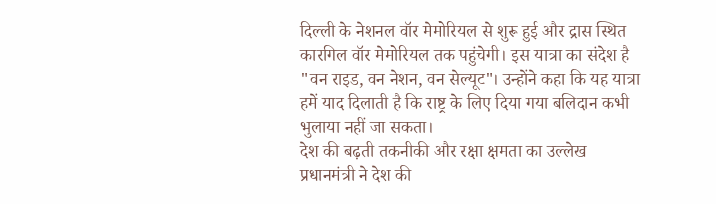दिल्ली के नेशनल वॉर मेमोरियल से शुरू हुई और द्रास स्थित कारगिल वॉर मेमोरियल तक पहुंचेगी। इस यात्रा का संदेश है "वन राइड, वन नेशन, वन सेल्यूट"। उन्होंने कहा कि यह यात्रा हमें याद दिलाती है कि राष्ट्र के लिए दिया गया बलिदान कभी भुलाया नहीं जा सकता।
देश की बढ़ती तकनीकी और रक्षा क्षमता का उल्लेख
प्रधानमंत्री ने देश की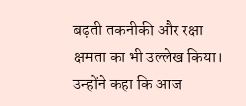बढ़ती तकनीकी और रक्षा क्षमता का भी उल्लेख किया। उन्होंने कहा कि आज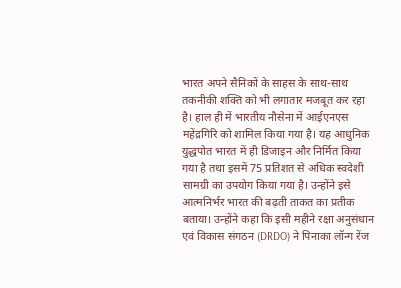भारत अपने सैनिकों के साहस के साथ-साथ तकनीकी शक्ति को भी लगातार मजबूत कर रहा है। हाल ही में भारतीय नौसेना में आईएनएस महेंद्रगिरि को शामिल किया गया है। यह आधुनिक युद्धपोत भारत में ही डिजाइन और निर्मित किया गया है तथा इसमें 75 प्रतिशत से अधिक स्वदेशी सामग्री का उपयोग किया गया है। उन्होंने इसे आत्मनिर्भर भारत की बढ़ती ताकत का प्रतीक बताया। उन्होंने कहा कि इसी महीने रक्षा अनुसंधान एवं विकास संगठन (DRDO) ने पिनाका लॉन्ग रेंज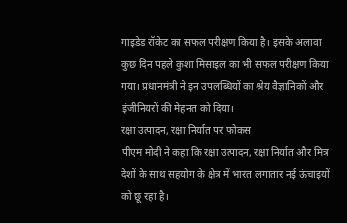गाइडेड रॉकेट का सफल परीक्षण किया है। इसके अलावा कुछ दिन पहले कुशा मिसाइल का भी सफल परीक्षण किया गया। प्रधानमंत्री ने इन उपलब्धियों का श्रेय वैज्ञानिकों और इंजीनियरों की मेहनत को दिया।
रक्षा उत्पादन, रक्षा निर्यात पर फोकस
पीएम मोदी ने कहा कि रक्षा उत्पादन, रक्षा निर्यात और मित्र देशों के साथ सहयोग के क्षेत्र में भारत लगातार नई ऊंचाइयों को छू रहा है।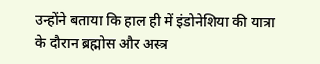उन्होंने बताया कि हाल ही में इंडोनेशिया की यात्रा के दौरान ब्रह्मोस और अस्त्र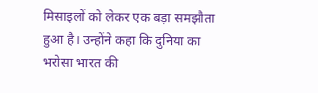मिसाइलों को लेकर एक बड़ा समझौता हुआ है। उन्होंने कहा कि दुनिया का भरोसा भारत की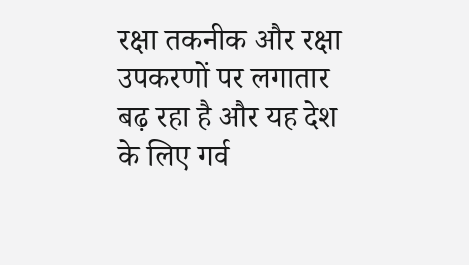रक्षा तकनीक और रक्षा उपकरणों पर लगातार बढ़ रहा है और यह देश के लिए गर्व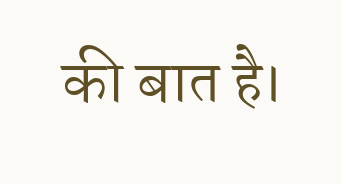की बात है।